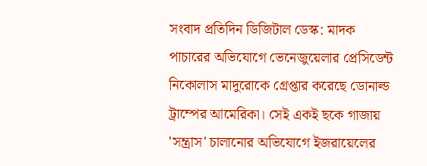সংবাদ প্রতিদিন ডিজিটাল ডেস্ক: মাদক পাচারের অভিযোগে ভেনেজুয়েলার প্রেসিডেন্ট নিকোলাস মাদুরোকে গ্রেপ্তার করেছে ডোনাল্ড ট্রাম্পের আমেরিকা। সেই একই ছকে গাজায় 'সন্ত্রাস' চালানোর অভিযোগে ইজরায়েলের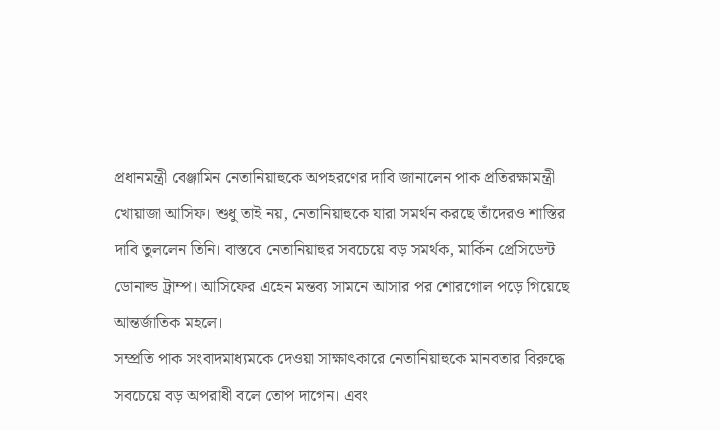প্রধানমন্ত্রী বেঞ্জামিন নেতানিয়াহুকে অপহরণের দাবি জানালেন পাক প্রতিরক্ষামন্ত্রী খোয়াজা আসিফ। শুধু তাই নয়, নেতানিয়াহুকে যারা সমর্থন করছে তাঁদেরও শাস্তির দাবি তুললেন তিনি। বাস্তবে নেতানিয়াহুর সবচেয়ে বড় সমর্থক, মার্কিন প্রেসিডেন্ট ডোনাল্ড ট্রাম্প। আসিফের এহেন মন্তব্য সামনে আসার পর শোরগোল পড়ে গিয়েছে আন্তর্জাতিক মহলে।
সম্প্রতি পাক সংবাদমাধ্যমকে দেওয়া সাক্ষাৎকারে নেতানিয়াহুকে মানবতার বিরুদ্ধে সবচেয়ে বড় অপরাধী বলে তোপ দাগেন। এবং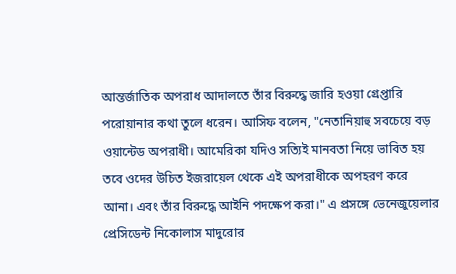আন্তর্জাতিক অপরাধ আদালতে তাঁর বিরুদ্ধে জারি হওয়া গ্রেপ্তারি পরোয়ানার কথা তুলে ধরেন। আসিফ বলেন, "নেতানিয়াহু সবচেয়ে বড় ওয়ান্টেড অপরাধী। আমেরিকা যদিও সত্যিই মানবতা নিয়ে ভাবিত হয় তবে ওদের উচিত ইজরায়েল থেকে এই অপরাধীকে অপহরণ করে আনা। এবং তাঁর বিরুদ্ধে আইনি পদক্ষেপ করা।" এ প্রসঙ্গে ভেনেজুয়েলার প্রেসিডেন্ট নিকোলাস মাদুরোর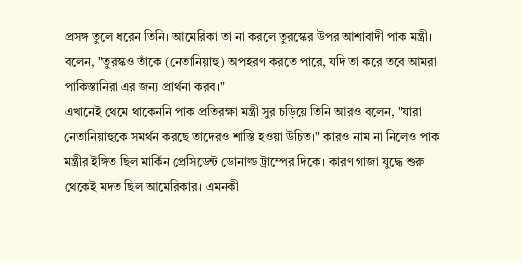প্রসঙ্গ তুলে ধরেন তিনি। আমেরিকা তা না করলে তুরস্কের উপর আশাবাদী পাক মন্ত্রী। বলেন, "তুরস্কও তাঁকে (নেতানিয়াহু) অপহরণ করতে পারে, যদি তা করে তবে আমরা পাকিস্তানিরা এর জন্য প্রার্থনা করব।"
এখানেই থেমে থাকেননি পাক প্রতিরক্ষা মন্ত্রী সুর চড়িয়ে তিনি আরও বলেন, "যারা নেতানিয়াহুকে সমর্থন করছে তাদেরও শাস্তি হওয়া উচিত।" কারও নাম না নিলেও পাক মন্ত্রীর ইঙ্গিত ছিল মার্কিন প্রেসিডেন্ট ডোনাল্ড ট্রাম্পের দিকে। কারণ গাজা যুদ্ধে শুরু থেকেই মদত ছিল আমেরিকার। এমনকী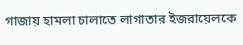গাজায় হামলা চালাতে লাগাতার ইজরায়েলকে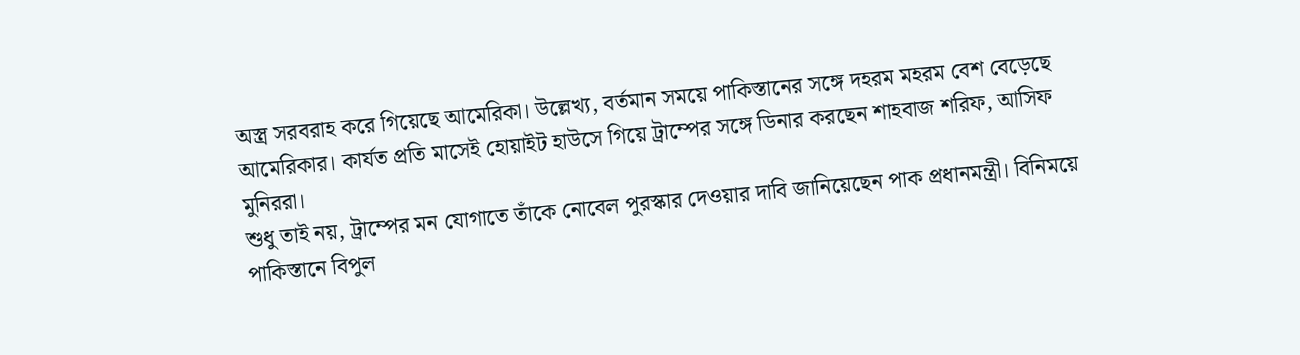অস্ত্র সরবরাহ করে গিয়েছে আমেরিকা। উল্লেখ্য, বর্তমান সময়ে পাকিস্তানের সঙ্গে দহরম মহরম বেশ বেড়েছে আমেরিকার। কার্যত প্রতি মাসেই হোয়াইট হাউসে গিয়ে ট্রাম্পের সঙ্গে ডিনার করছেন শাহবাজ শরিফ, আসিফ মুনিররা।
শুধু তাই নয়, ট্রাম্পের মন যোগাতে তাঁকে নোবেল পুরস্কার দেওয়ার দাবি জানিয়েছেন পাক প্রধানমন্ত্রী। বিনিময়ে পাকিস্তানে বিপুল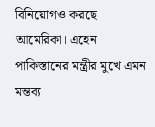বিনিয়োগও করছে আমেরিকা। এহেন পাকিস্তানের মন্ত্রীর মুখে এমন মন্তব্য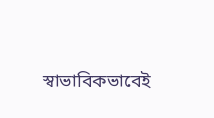স্বাভাবিকভাবেই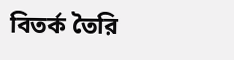বিতর্ক তৈরি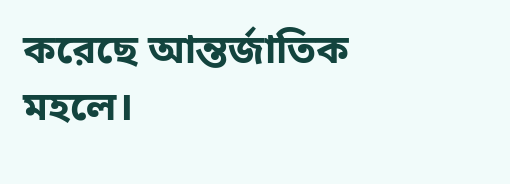করেছে আন্তর্জাতিক মহলে।